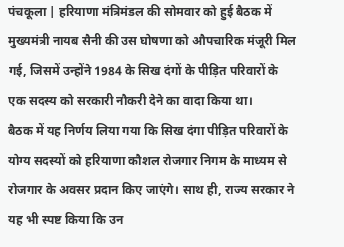पंचकूला | हरियाणा मंत्रिमंडल की सोमवार को हुई बैठक में मुख्यमंत्री नायब सैनी की उस घोषणा को औपचारिक मंजूरी मिल गई, जिसमें उन्होंने 1984 के सिख दंगों के पीड़ित परिवारों के एक सदस्य को सरकारी नौकरी देने का वादा किया था।
बैठक में यह निर्णय लिया गया कि सिख दंगा पीड़ित परिवारों के योग्य सदस्यों को हरियाणा कौशल रोजगार निगम के माध्यम से रोजगार के अवसर प्रदान किए जाएंगे। साथ ही, राज्य सरकार ने यह भी स्पष्ट किया कि उन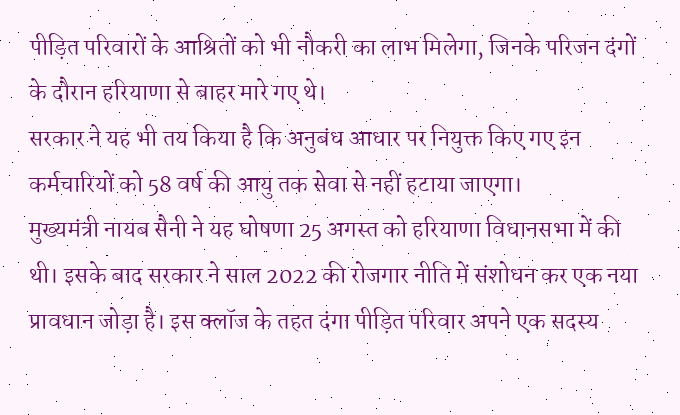पीड़ित परिवारों के आश्रितों को भी नौकरी का लाभ मिलेगा, जिनके परिजन दंगों के दौरान हरियाणा से बाहर मारे गए थे।
सरकार ने यह भी तय किया है कि अनुबंध आधार पर नियुक्त किए गए इन कर्मचारियों को 58 वर्ष की आयु तक सेवा से नहीं हटाया जाएगा।
मुख्यमंत्री नायब सैनी ने यह घोषणा 25 अगस्त को हरियाणा विधानसभा में की थी। इसके बाद सरकार ने साल 2022 की रोजगार नीति में संशोधन कर एक नया प्रावधान जोड़ा है। इस क्लॉज के तहत दंगा पीड़ित परिवार अपने एक सदस्य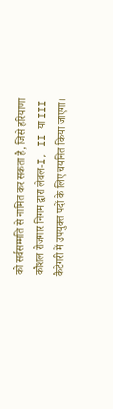को सर्वसम्मति से नामित कर सकता है, जिसे हरियाणा कौशल रोजगार निगम द्वारा लेवल-I, II या III कैटेगरी में उपयुक्त पदों के लिए चयनित किया जाएगा।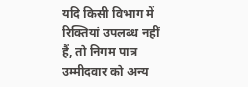यदि किसी विभाग में रिक्तियां उपलब्ध नहीं हैं, तो निगम पात्र उम्मीदवार को अन्य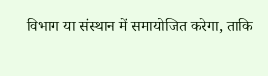विभाग या संस्थान में समायोजित करेगा, ताकि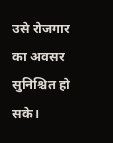उसे रोजगार का अवसर सुनिश्चित हो सके।